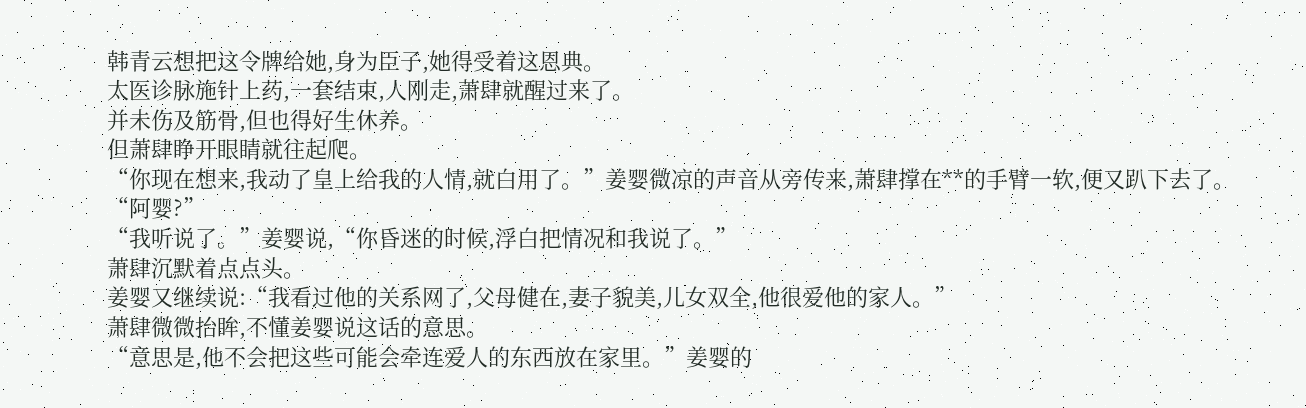韩青云想把这令牌给她,身为臣子,她得受着这恩典。
太医诊脉施针上药,一套结束,人刚走,萧肆就醒过来了。
并未伤及筋骨,但也得好生休养。
但萧肆睁开眼睛就往起爬。
“你现在想来,我动了皇上给我的人情,就白用了。”姜婴微凉的声音从旁传来,萧肆撑在**的手臂一软,便又趴下去了。
“阿婴?”
“我听说了。”姜婴说,“你昏迷的时候,浮白把情况和我说了。”
萧肆沉默着点点头。
姜婴又继续说:“我看过他的关系网了,父母健在,妻子貌美,儿女双全,他很爱他的家人。”
萧肆微微抬眸,不懂姜婴说这话的意思。
“意思是,他不会把这些可能会牵连爱人的东西放在家里。”姜婴的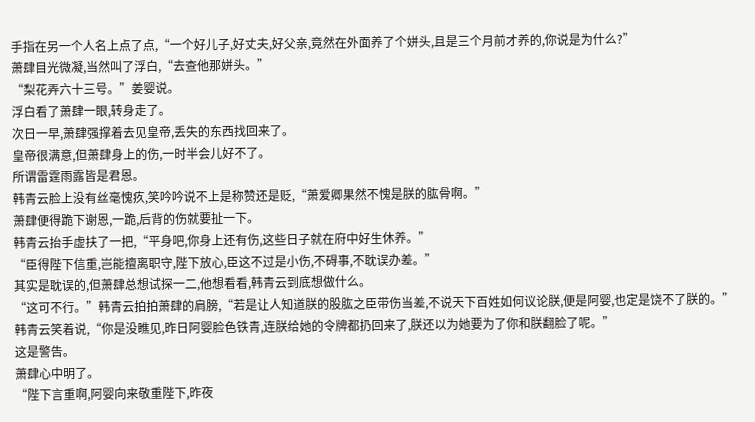手指在另一个人名上点了点,“一个好儿子,好丈夫,好父亲,竟然在外面养了个姘头,且是三个月前才养的,你说是为什么?”
萧肆目光微凝,当然叫了浮白,“去查他那姘头。”
“梨花弄六十三号。”姜婴说。
浮白看了萧肆一眼,转身走了。
次日一早,萧肆强撑着去见皇帝,丢失的东西找回来了。
皇帝很满意,但萧肆身上的伤,一时半会儿好不了。
所谓雷霆雨露皆是君恩。
韩青云脸上没有丝毫愧疚,笑吟吟说不上是称赞还是贬,“萧爱卿果然不愧是朕的肱骨啊。”
萧肆便得跪下谢恩,一跪,后背的伤就要扯一下。
韩青云抬手虚扶了一把,“平身吧,你身上还有伤,这些日子就在府中好生休养。”
“臣得陛下信重,岂能擅离职守,陛下放心,臣这不过是小伤,不碍事,不耽误办差。”
其实是耽误的,但萧肆总想试探一二,他想看看,韩青云到底想做什么。
“这可不行。”韩青云拍拍萧肆的肩膀,“若是让人知道朕的股肱之臣带伤当差,不说天下百姓如何议论朕,便是阿婴,也定是饶不了朕的。”
韩青云笑着说,“你是没瞧见,昨日阿婴脸色铁青,连朕给她的令牌都扔回来了,朕还以为她要为了你和朕翻脸了呢。”
这是警告。
萧肆心中明了。
“陛下言重啊,阿婴向来敬重陛下,昨夜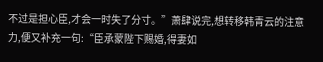不过是担心臣,才会一时失了分寸。”萧肆说完,想转移韩青云的注意力,便又补充一句:“臣承蒙陛下赐婚,得妻如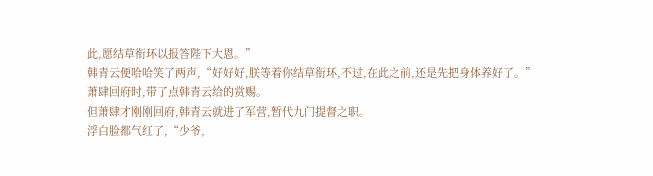此,愿结草衔环以报答陛下大恩。”
韩青云便哈哈笑了两声,“好好好,朕等着你结草衔环,不过,在此之前,还是先把身体养好了。”
萧肆回府时,带了点韩青云给的赏赐。
但萧肆才刚刚回府,韩青云就进了军营,暂代九门提督之职。
浮白脸都气红了,“少爷,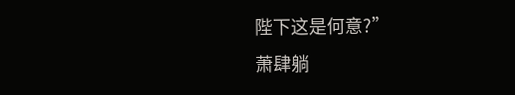陛下这是何意?”
萧肆躺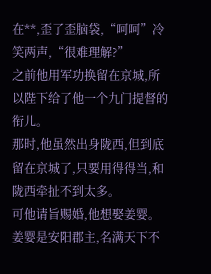在**,歪了歪脑袋,“呵呵”冷笑两声,“很难理解?”
之前他用军功换留在京城,所以陛下给了他一个九门提督的衔儿。
那时,他虽然出身陇西,但到底留在京城了,只要用得得当,和陇西牵扯不到太多。
可他请旨赐婚,他想娶姜婴。
姜婴是安阳郡主,名满天下不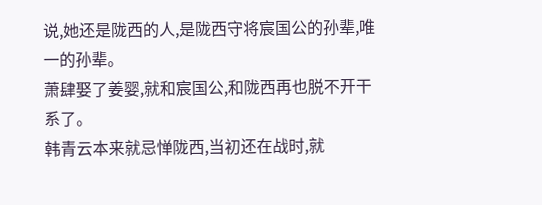说,她还是陇西的人,是陇西守将宸国公的孙辈,唯一的孙辈。
萧肆娶了姜婴,就和宸国公,和陇西再也脱不开干系了。
韩青云本来就忌惮陇西,当初还在战时,就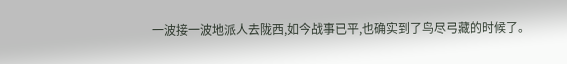一波接一波地派人去陇西,如今战事已平,也确实到了鸟尽弓藏的时候了。